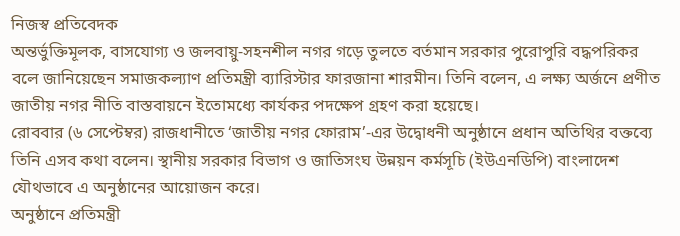নিজস্ব প্রতিবেদক
অন্তর্ভুক্তিমূলক, বাসযোগ্য ও জলবায়ু-সহনশীল নগর গড়ে তুলতে বর্তমান সরকার পুরোপুরি বদ্ধপরিকর বলে জানিয়েছেন সমাজকল্যাণ প্রতিমন্ত্রী ব্যারিস্টার ফারজানা শারমীন। তিনি বলেন, এ লক্ষ্য অর্জনে প্রণীত জাতীয় নগর নীতি বাস্তবায়নে ইতোমধ্যে কার্যকর পদক্ষেপ গ্রহণ করা হয়েছে।
রোববার (৬ সেপ্টেম্বর) রাজধানীতে ‘জাতীয় নগর ফোরাম’-এর উদ্বোধনী অনুষ্ঠানে প্রধান অতিথির বক্তব্যে তিনি এসব কথা বলেন। স্থানীয় সরকার বিভাগ ও জাতিসংঘ উন্নয়ন কর্মসূচি (ইউএনডিপি) বাংলাদেশ যৌথভাবে এ অনুষ্ঠানের আয়োজন করে।
অনুষ্ঠানে প্রতিমন্ত্রী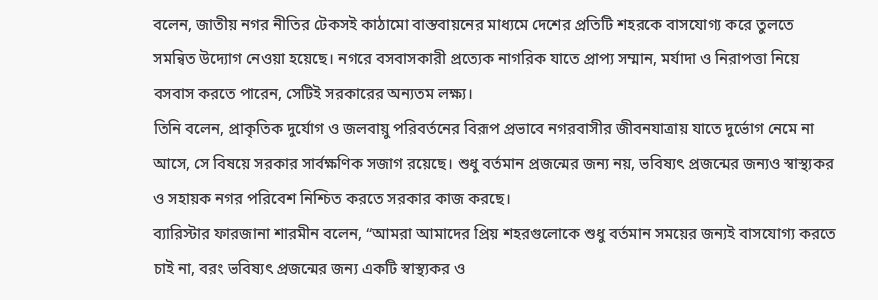বলেন, জাতীয় নগর নীতির টেকসই কাঠামো বাস্তবায়নের মাধ্যমে দেশের প্রতিটি শহরকে বাসযোগ্য করে তুলতে সমন্বিত উদ্যোগ নেওয়া হয়েছে। নগরে বসবাসকারী প্রত্যেক নাগরিক যাতে প্রাপ্য সম্মান, মর্যাদা ও নিরাপত্তা নিয়ে বসবাস করতে পারেন, সেটিই সরকারের অন্যতম লক্ষ্য।
তিনি বলেন, প্রাকৃতিক দুর্যোগ ও জলবায়ু পরিবর্তনের বিরূপ প্রভাবে নগরবাসীর জীবনযাত্রায় যাতে দুর্ভোগ নেমে না আসে, সে বিষয়ে সরকার সার্বক্ষণিক সজাগ রয়েছে। শুধু বর্তমান প্রজন্মের জন্য নয়, ভবিষ্যৎ প্রজন্মের জন্যও স্বাস্থ্যকর ও সহায়ক নগর পরিবেশ নিশ্চিত করতে সরকার কাজ করছে।
ব্যারিস্টার ফারজানা শারমীন বলেন, “আমরা আমাদের প্রিয় শহরগুলোকে শুধু বর্তমান সময়ের জন্যই বাসযোগ্য করতে চাই না, বরং ভবিষ্যৎ প্রজন্মের জন্য একটি স্বাস্থ্যকর ও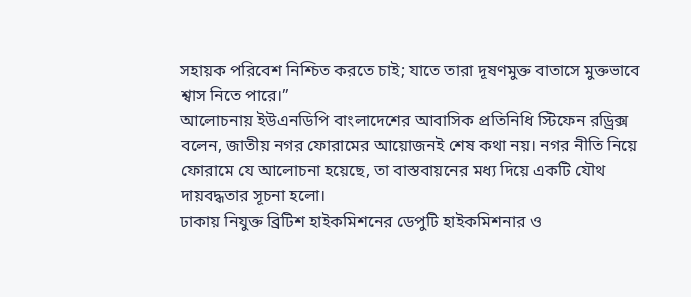সহায়ক পরিবেশ নিশ্চিত করতে চাই; যাতে তারা দূষণমুক্ত বাতাসে মুক্তভাবে শ্বাস নিতে পারে।”
আলোচনায় ইউএনডিপি বাংলাদেশের আবাসিক প্রতিনিধি স্টিফেন রড্রিক্স বলেন, জাতীয় নগর ফোরামের আয়োজনই শেষ কথা নয়। নগর নীতি নিয়ে ফোরামে যে আলোচনা হয়েছে, তা বাস্তবায়নের মধ্য দিয়ে একটি যৌথ দায়বদ্ধতার সূচনা হলো।
ঢাকায় নিযুক্ত ব্রিটিশ হাইকমিশনের ডেপুটি হাইকমিশনার ও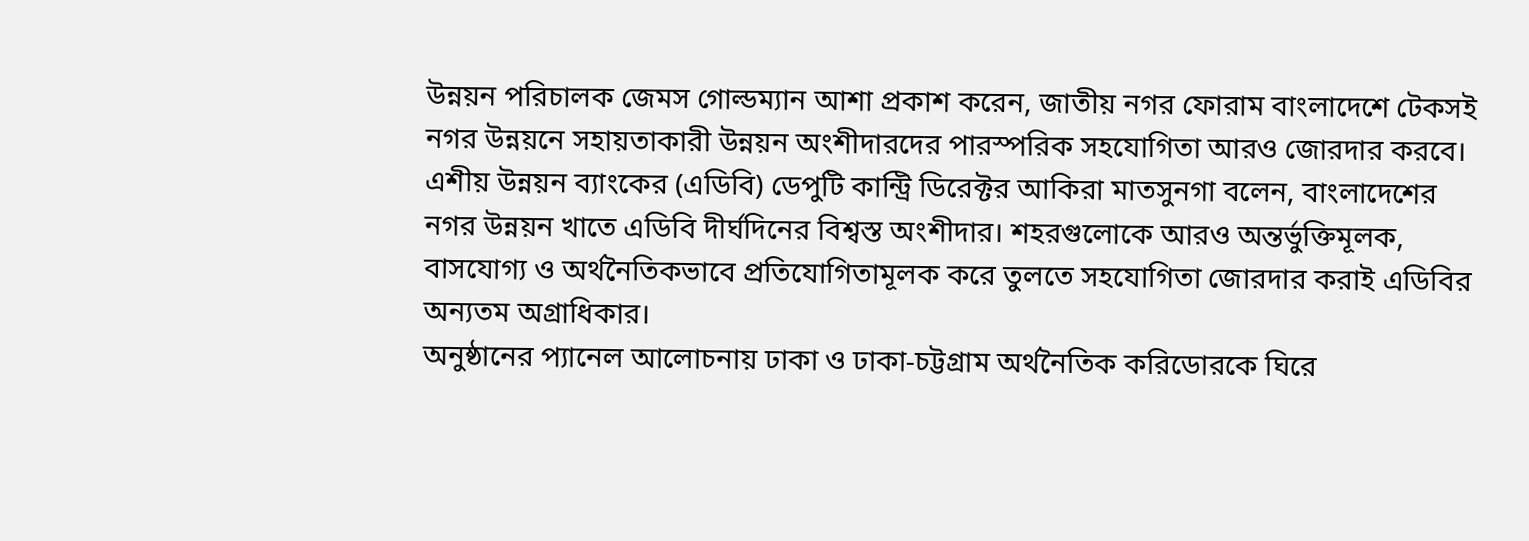উন্নয়ন পরিচালক জেমস গোল্ডম্যান আশা প্রকাশ করেন, জাতীয় নগর ফোরাম বাংলাদেশে টেকসই নগর উন্নয়নে সহায়তাকারী উন্নয়ন অংশীদারদের পারস্পরিক সহযোগিতা আরও জোরদার করবে।
এশীয় উন্নয়ন ব্যাংকের (এডিবি) ডেপুটি কান্ট্রি ডিরেক্টর আকিরা মাতসুনগা বলেন, বাংলাদেশের নগর উন্নয়ন খাতে এডিবি দীর্ঘদিনের বিশ্বস্ত অংশীদার। শহরগুলোকে আরও অন্তর্ভুক্তিমূলক, বাসযোগ্য ও অর্থনৈতিকভাবে প্রতিযোগিতামূলক করে তুলতে সহযোগিতা জোরদার করাই এডিবির অন্যতম অগ্রাধিকার।
অনুষ্ঠানের প্যানেল আলোচনায় ঢাকা ও ঢাকা-চট্টগ্রাম অর্থনৈতিক করিডোরকে ঘিরে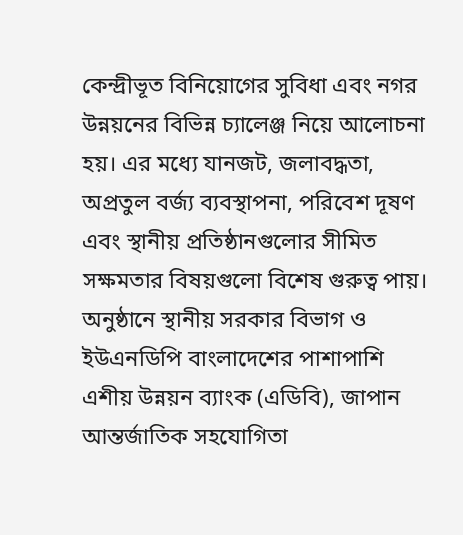কেন্দ্রীভূত বিনিয়োগের সুবিধা এবং নগর উন্নয়নের বিভিন্ন চ্যালেঞ্জ নিয়ে আলোচনা হয়। এর মধ্যে যানজট, জলাবদ্ধতা, অপ্রতুল বর্জ্য ব্যবস্থাপনা, পরিবেশ দূষণ এবং স্থানীয় প্রতিষ্ঠানগুলোর সীমিত সক্ষমতার বিষয়গুলো বিশেষ গুরুত্ব পায়।
অনুষ্ঠানে স্থানীয় সরকার বিভাগ ও ইউএনডিপি বাংলাদেশের পাশাপাশি এশীয় উন্নয়ন ব্যাংক (এডিবি), জাপান আন্তর্জাতিক সহযোগিতা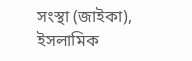সংস্থা (জাইকা), ইসলামিক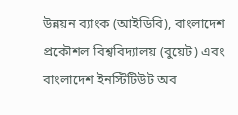উন্নয়ন ব্যাংক (আইডিবি), বাংলাদেশ প্রকৌশল বিশ্ববিদ্যালয় (বুয়েট) এবং বাংলাদেশ ইনস্টিটিউট অব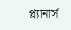প্ল্যানার্স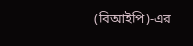(বিআইপি)-এর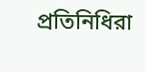প্রতিনিধিরা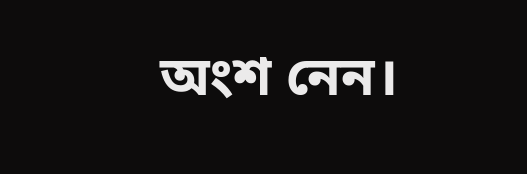অংশ নেন।